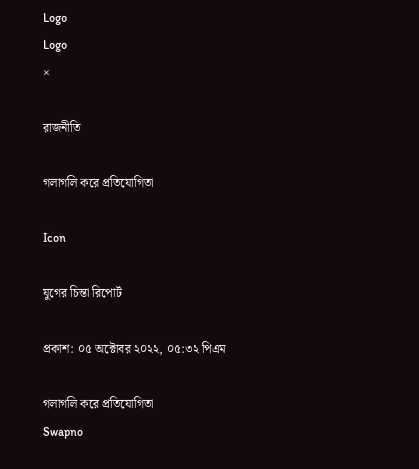Logo
Logo
×

রাজনীতি

গলাগলি করে প্রতিযোগিতা

Icon

যুগের চিন্তা রিপোর্ট

প্রকাশ: ০৫ অক্টোবর ২০২২, ০৫:৩২ পিএম

গলাগলি করে প্রতিযোগিতা
Swapno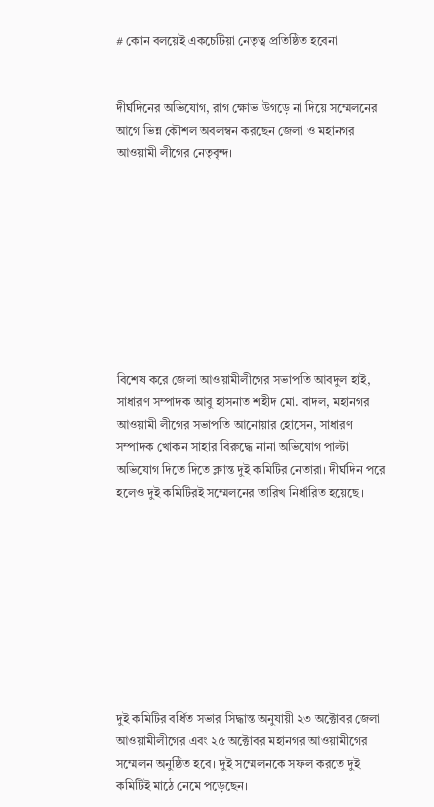# কোন বলয়েই একচেটিয়া নেতৃত্ব প্রতিষ্ঠিত হবেনা


দীর্ঘদিনের অভিযোগ, রাগ ক্ষোভ উগড়ে না দিয়ে সম্মেলনের আগে ভিন্ন কৌশল অবলম্বন করছেন জেলা ও মহানগর আওয়ামী লীগের নেতৃবৃন্দ।









বিশেষ করে জেলা আওয়ামীলীগের সভাপতি আবদুল হাই, সাধারণ সম্পাদক আবু হাসনাত শহীদ মো. বাদল, মহানগর আওয়ামী লীগের সভাপতি আনোয়ার হোসেন, সাধারণ সম্পাদক খোকন সাহার বিরুদ্ধে নানা অভিযোগ পাল্টা অভিযোগ দিতে দিতে ক্লান্ত দুই কমিটির নেতারা। দীর্ঘদিন পরে হলেও দুই কমিটিরই সম্মেলনের তারিখ নির্ধারিত হয়েছে।









দুই কমিটির বর্ধিত সভার সিদ্ধান্ত অনুযায়ী ২৩ অক্টোবর জেলা আওয়ামীলীগের এবং ২৫ অক্টোবর মহানগর আওয়ামীগের সম্মেলন অনুষ্ঠিত হবে। দুই সম্মেলনকে সফল করতে দুই কমিটিই মাঠে নেমে পড়েছেন।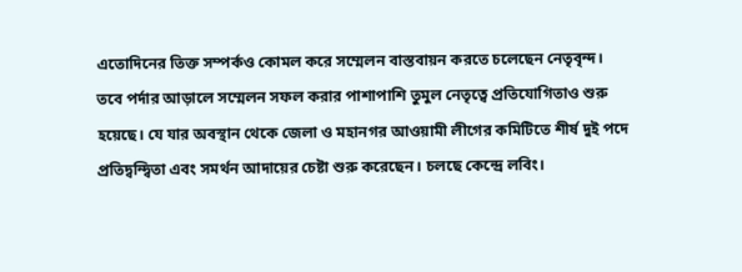এতোদিনের তিক্ত সম্পর্কও কোমল করে সম্মেলন বাস্তবায়ন করতে চলেছেন নেতৃবৃন্দ। তবে পর্দার আড়ালে সম্মেলন সফল করার পাশাপাশি তুমুল নেতৃত্বে প্রতিযোগিতাও শুরু হয়েছে। যে যার অবস্থান থেকে জেলা ও মহানগর আওয়ামী লীগের কমিটিতে শীর্ষ দুই পদে প্রতিদ্বন্দ্বিতা এবং সমর্থন আদায়ের চেষ্টা শুরু করেছেন। চলছে কেন্দ্রে লবিং।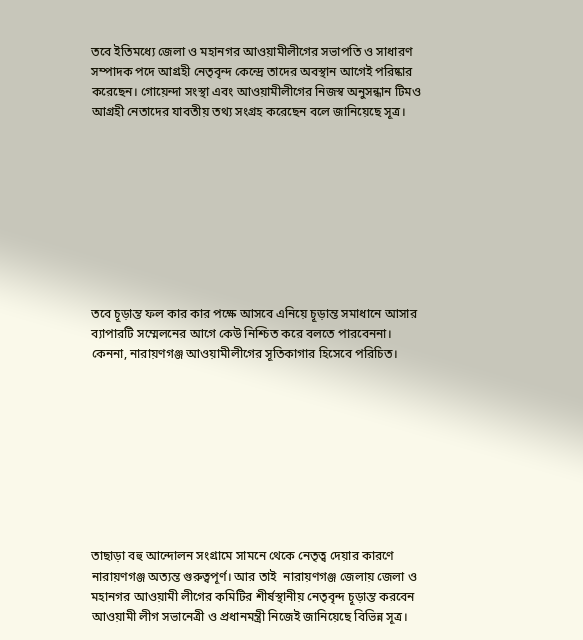তবে ইতিমধ্যে জেলা ও মহানগর আওয়ামীলীগের সভাপতি ও সাধারণ সম্পাদক পদে আগ্রহী নেতৃবৃন্দ কেন্দ্রে তাদের অবস্থান আগেই পরিষ্কার করেছেন। গোয়েন্দা সংস্থা এবং আওয়ামীলীগের নিজস্ব অনুসন্ধান টিমও আগ্রহী নেতাদের যাবতীয় তথ্য সংগ্রহ করেছেন বলে জানিয়েছে সূত্র।









তবে চূড়ান্ত ফল কার কার পক্ষে আসবে এনিয়ে চূড়ান্ত সমাধানে আসার ব্যাপারটি সম্মেলনের আগে কেউ নিশ্চিত করে বলতে পারবেননা। কেননা, নারায়ণগঞ্জ আওয়ামীলীগের সূতিকাগার হিসেবে পরিচিত।









তাছাড়া বহু আন্দোলন সংগ্রামে সামনে থেকে নেতৃত্ব দেয়ার কারণে নারায়ণগঞ্জ অত্যন্ত গুরুত্বপূর্ণ। আর তাই  নারায়ণগঞ্জ জেলায় জেলা ও মহানগর আওয়ামী লীগের কমিটির শীর্ষস্থানীয় নেতৃবৃন্দ চূড়ান্ত করবেন আওয়ামী লীগ সভানেত্রী ও প্রধানমন্ত্রী নিজেই জানিয়েছে বিভিন্ন সূত্র।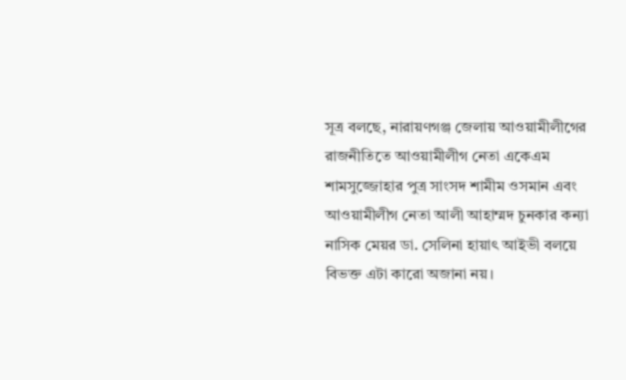সূত্র বলছে, নারায়ণগঞ্জ জেলায় আওয়ামীলীগের রাজনীতিতে আওয়ামীলীগ নেতা একেএম শামসুজ্জোহার পুত্র সাংসদ শামীম ওসমান এবং আওয়ামীলীগ নেতা আলী আহাম্মদ চুনকার কন্যা নাসিক মেয়র ডা. সেলিনা হায়াৎ আইভী বলয়ে বিভক্ত এটা কারো অজানা নয়।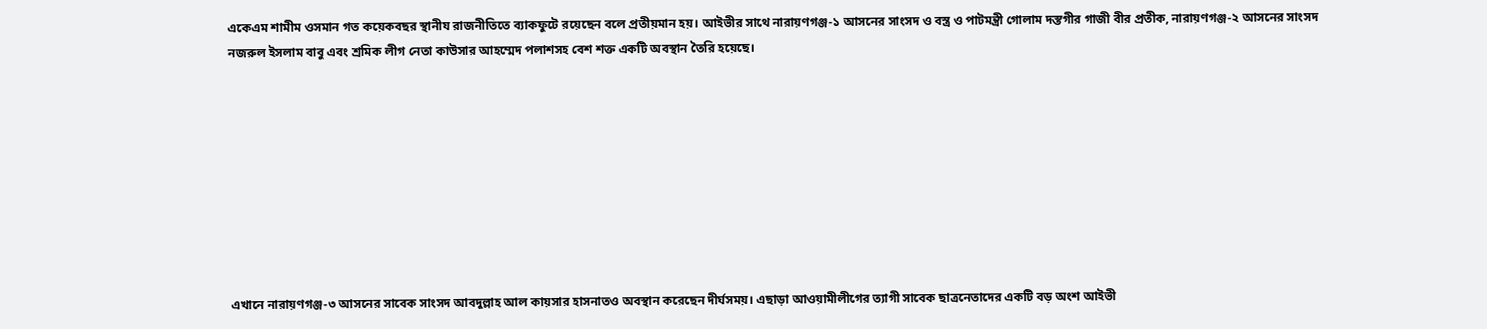একেএম শামীম ওসমান গত কয়েকবছর স্থানীয রাজনীতিতে ব্যাকফুটে রয়েছেন বলে প্রতীয়মান হয়। আইভীর সাথে নারায়ণগঞ্জ-১ আসনের সাংসদ ও বস্ত্র ও পাটমন্ত্রী গোলাম দস্তগীর গাজী বীর প্রতীক, নারায়ণগঞ্জ-২ আসনের সাংসদ নজরুল ইসলাম বাবু এবং শ্রমিক লীগ নেতা কাউসার আহম্মেদ পলাশসহ বেশ শক্ত একটি অবস্থান তৈরি হয়েছে।









এখানে নারায়ণগঞ্জ-৩ আসনের সাবেক সাংসদ আবদুল্লাহ আল কায়সার হাসনাতও অবস্থান করেছেন দীর্ঘসময়। এছাড়া আওয়ামীলীগের ত্যাগী সাবেক ছাত্রনেতাদের একটি বড় অংশ আইভী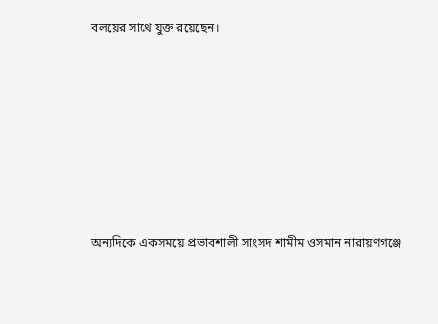বলয়ের সাথে যুক্ত রয়েছেন।









অন্যদিকে একসময়ে প্রভাবশালী সাংসদ শামীম ওসমান নারায়ণগঞ্জে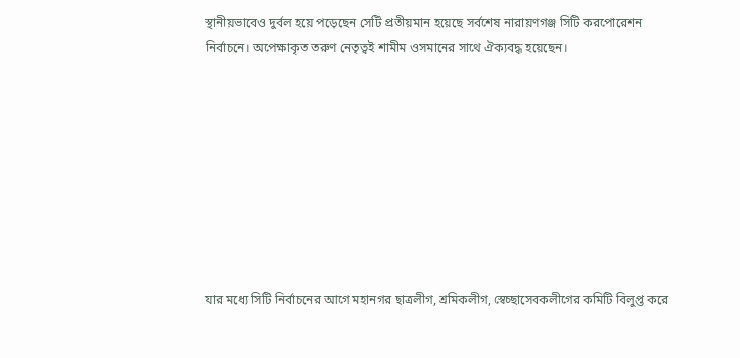স্থানীয়ভাবেও দুর্বল হয়ে পড়েছেন সেটি প্রতীয়মান হয়েছে সর্বশেষ নারায়ণগঞ্জ সিটি করপোরেশন নির্বাচনে। অপেক্ষাকৃত তরুণ নেতৃত্বই শামীম ওসমানের সাথে ঐক্যবদ্ধ হয়েছেন।









যার মধ্যে সিটি নির্বাচনের আগে মহানগর ছাত্রলীগ, শ্রমিকলীগ, স্বেচ্ছাসেবকলীগের কমিটি বিলুপ্ত করে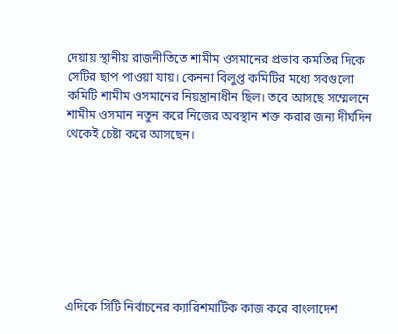দেয়ায় স্থানীয় রাজনীতিতে শামীম ওসমানের প্রভাব কমতির দিকে সেটির ছাপ পাওয়া যায়। কেননা বিলুপ্ত কমিটির মধ্যে সবগুলো কমিটি শামীম ওসমানের নিয়ন্ত্রানাধীন ছিল। তবে আসছে সম্মেলনে শামীম ওসমান নতুন করে নিজের অবস্থান শক্ত করার জন্য দীর্ঘদিন থেকেই চেষ্টা করে আসছেন।








এদিকে সিটি নির্বাচনের ক্যারিশমাটিক কাজ করে বাংলাদেশ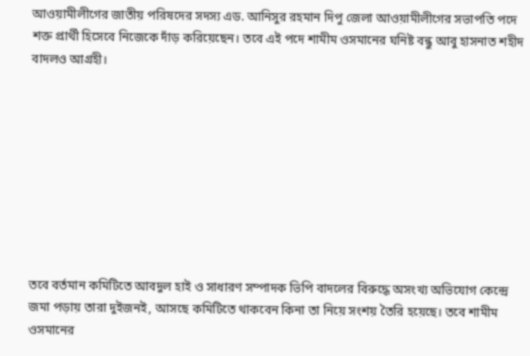আওয়ামীলীগের জাতীয় পরিষদের সদস্য এড. আনিসুর রহমান দিপু জেলা আওয়ামীলীগের সভাপতি পদে শক্ত প্রার্থী হিসেবে নিজেকে দাঁড় করিয়েছেন। তবে এই পদে শামীম ওসমানের ঘনিষ্ট বন্ধু আবু হাসনাত শহীদ বাদলও আগ্রহী।









তবে বর্তমান কমিটিতে আবদুল হাই ও সাধারণ সম্পাদক ভিপি বাদলের বিরুদ্ধে অসংখ্য অভিযোগ কেন্দ্রে জমা পড়ায় তারা দুইজনই, আসছে কমিটিতে থাকবেন কিনা তা নিয়ে সংশয় তৈরি হয়েছে। তবে শামীম ওসমানের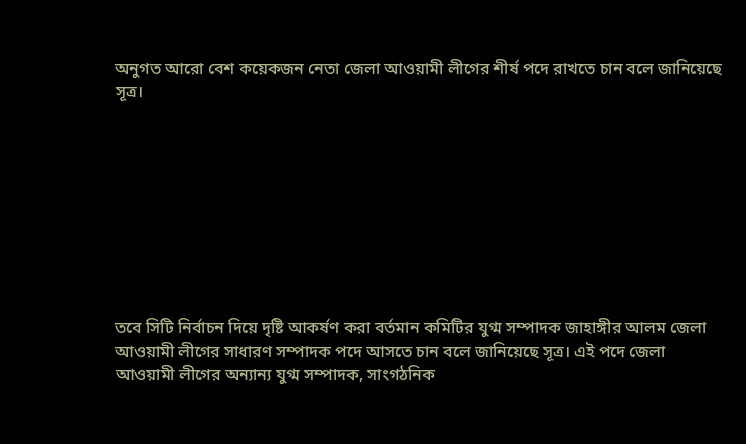অনুগত আরো বেশ কয়েকজন নেতা জেলা আওয়ামী লীগের শীর্ষ পদে রাখতে চান বলে জানিয়েছে সূত্র।









তবে সিটি নির্বাচন দিয়ে দৃষ্টি আকর্ষণ করা বর্তমান কমিটির যুগ্ম সম্পাদক জাহাঙ্গীর আলম জেলা আওয়ামী লীগের সাধারণ সম্পাদক পদে আসতে চান বলে জানিয়েছে সূত্র। এই পদে জেলা আওয়ামী লীগের অন্যান্য যুগ্ম সম্পাদক, সাংগঠনিক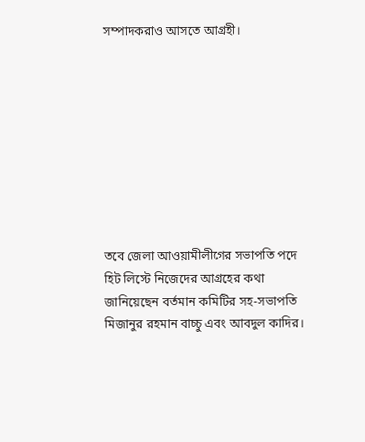সম্পাদকরাও আসতে আগ্রহী।









তবে জেলা আওয়ামীলীগের সভাপতি পদে হিট লিস্টে নিজেদের আগ্রহের কথা জানিয়েছেন বর্তমান কমিটির সহ-সভাপতি মিজানুর রহমান বাচ্চু এবং আবদুল কাদির।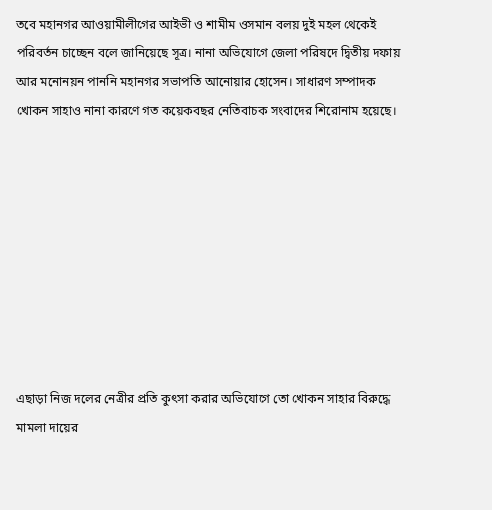তবে মহানগর আওয়ামীলীগের আইভী ও শামীম ওসমান বলয় দুই মহল থেকেই পরিবর্তন চাচ্ছেন বলে জানিয়েছে সূত্র। নানা অভিযোগে জেলা পরিষদে দ্বিতীয় দফায় আর মনোনয়ন পাননি মহানগর সভাপতি আনোয়ার হোসেন। সাধারণ সম্পাদক খোকন সাহাও নানা কারণে গত কয়েকবছর নেতিবাচক সংবাদের শিরোনাম হয়েছে।









এছাড়া নিজ দলের নেত্রীর প্রতি কুৎসা করার অভিযোগে তো খোকন সাহার বিরুদ্ধে মামলা দায়ের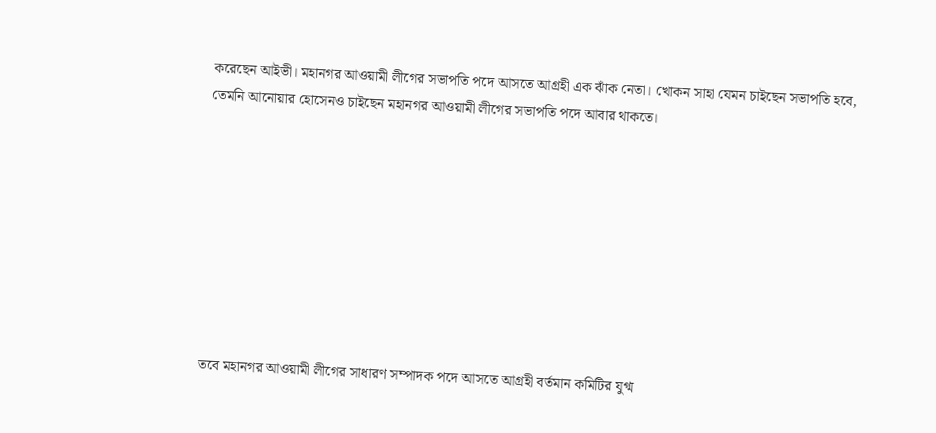করেছেন আইভী। মহানগর আওয়ামী লীগের সভাপতি পদে আসতে আগ্রহী এক ঝাঁক নেতা। খোকন সাহা যেমন চাইছেন সভাপতি হবে, তেমনি আনোয়ার হোসেনও চাইছেন মহানগর আওয়ামী লীগের সভাপতি পদে আবার থাকতে।









তবে মহানগর আওয়ামী লীগের সাধারণ সম্পাদক পদে আসতে আগ্রহী বর্তমান কমিটির যুগ্ম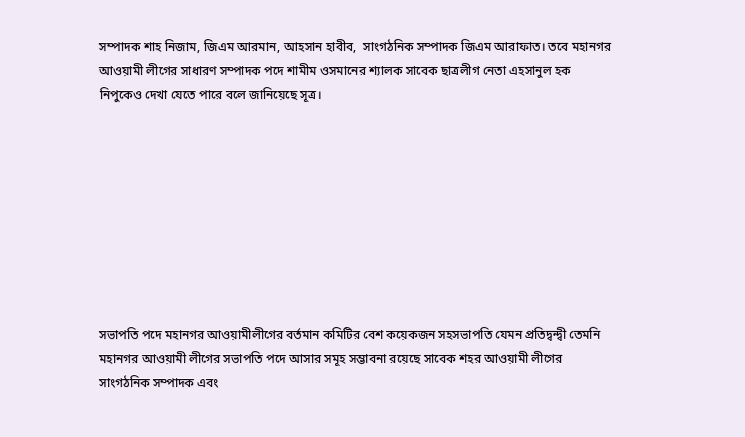সম্পাদক শাহ নিজাম, জিএম আরমান, আহসান হাবীব,  সাংগঠনিক সম্পাদক জিএম আরাফাত। তবে মহানগর আওয়ামী লীগের সাধারণ সম্পাদক পদে শামীম ওসমানের শ্যালক সাবেক ছাত্রলীগ নেতা এহসানুল হক নিপুকেও দেখা যেতে পারে বলে জানিয়েছে সূত্র।









সভাপতি পদে মহানগর আওয়ামীলীগের বর্তমান কমিটির বেশ কয়েকজন সহসভাপতি যেমন প্রতিদ্বন্দ্বী তেমনি মহানগর আওয়ামী লীগের সভাপতি পদে আসার সমূহ সম্ভাবনা রয়েছে সাবেক শহর আওয়ামী লীগের সাংগঠনিক সম্পাদক এবং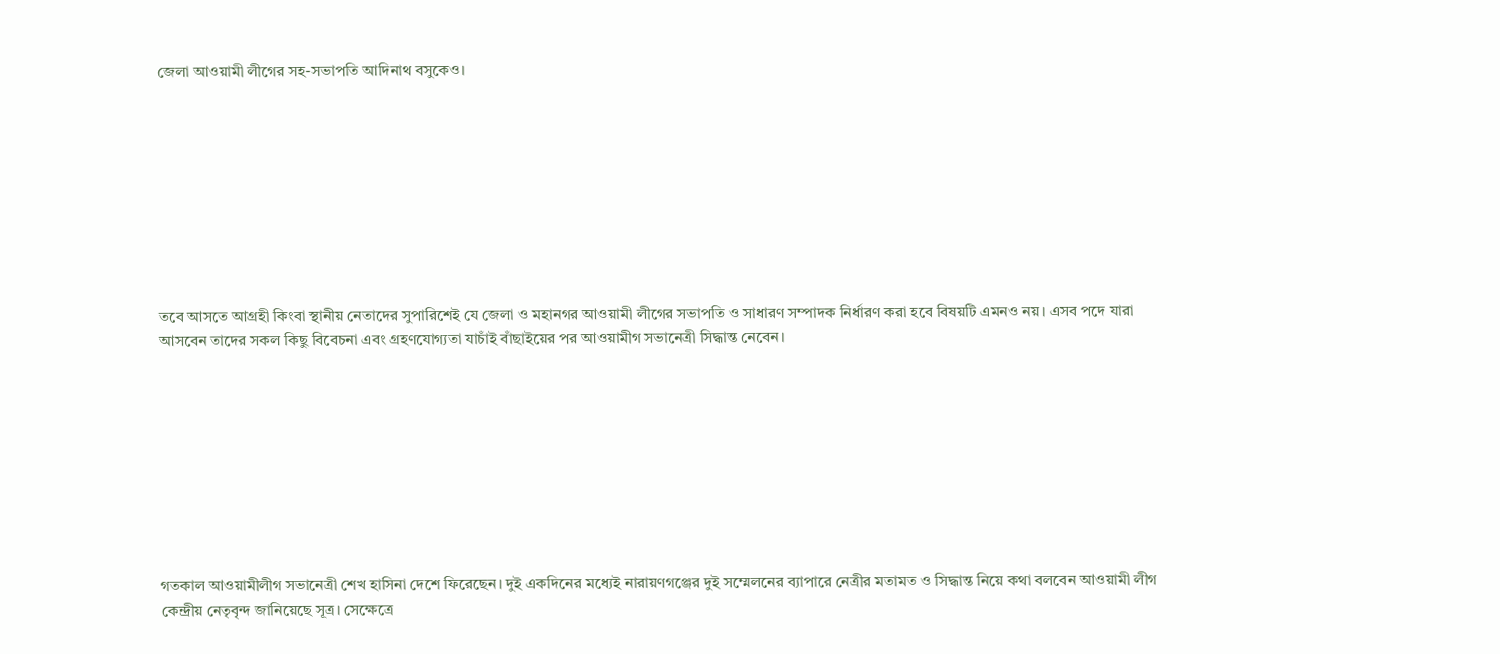জেলা আওয়ামী লীগের সহ-সভাপতি আদিনাথ বসুকেও।









তবে আসতে আগ্রহী কিংবা স্থানীয় নেতাদের সুপারিশেই যে জেলা ও মহানগর আওয়ামী লীগের সভাপতি ও সাধারণ সম্পাদক নির্ধারণ করা হবে বিষয়টি এমনও নয়। এসব পদে যারা আসবেন তাদের সকল কিছু বিবেচনা এবং গ্রহণযোগ্যতা যাচাঁই বাঁছাইয়ের পর আওয়ামীগ সভানেত্রী সিদ্ধান্ত নেবেন।









গতকাল আওয়ামীলীগ সভানেত্রী শেখ হাসিনা দেশে ফিরেছেন। দুই একদিনের মধ্যেই নারায়ণগঞ্জের দুই সম্মেলনের ব্যাপারে নেত্রীর মতামত ও সিদ্ধান্ত নিয়ে কথা বলবেন আওয়ামী লীগ কেন্দ্রীয় নেতৃবৃন্দ জানিয়েছে সূত্র। সেক্ষেত্রে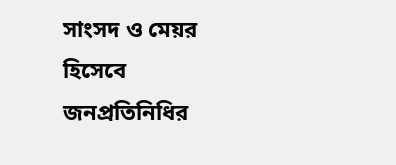সাংসদ ও মেয়র হিসেবে জনপ্রতিনিধির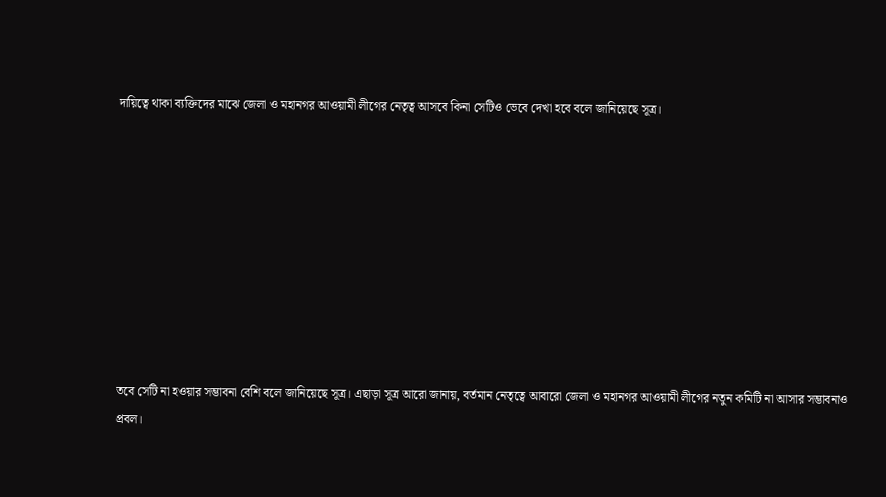দায়িত্বে থাকা ব্যক্তিদের মাঝে জেলা ও মহানগর আওয়ামী লীগের নেতৃত্ব আসবে কিনা সেটিও ভেবে দেখা হবে বলে জানিয়েছে সূত্র।









তবে সেটি না হওয়ার সম্ভাবনা বেশি বলে জানিয়েছে সূত্র। এছাড়া সূত্র আরো জানায়, বর্তমান নেতৃত্বে আবারো জেলা ও মহানগর আওয়ামী লীগের নতুন কমিটি না আসার সম্ভাবনাও প্রবল।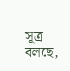সূত্র বলছে,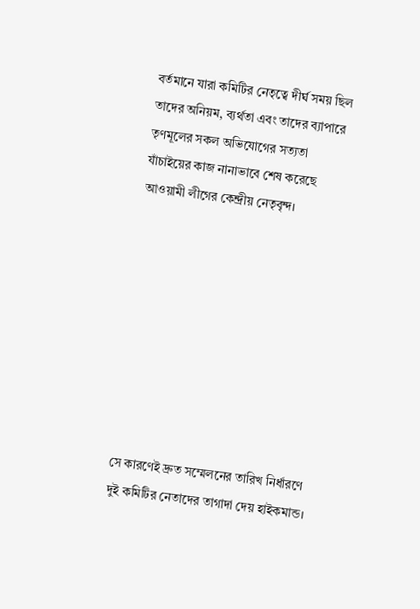বর্তমানে যারা কমিটির নেতৃত্বে দীর্ঘ সময় ছিল তাদের অনিয়ম, ব্যর্থতা এবং তাদের ব্যাপারে তৃণমূলের সকল অভিযোগের সত্যতা যাঁচাইয়ের কাজ নানাভাবে শেষ করেছে আওয়ামী লীগের কেন্দ্রীয় নেতৃবৃন্দ।









সে কারণেই দ্রুত সম্মেলনের তারিখ নির্ধারণে দুই কমিটির নেতাদের তাগাদা দেয় হাইকমান্ড।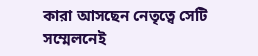কারা আসছেন নেতৃত্বে সেটি সম্মেলনেই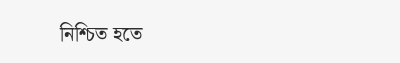নিশ্চিত হতে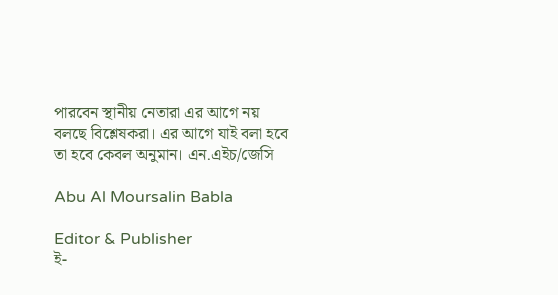পারবেন স্থানীয় নেতারা এর আগে নয় বলছে বিশ্লেষকরা। এর আগে যাই বলা হবে তা হবে কেবল অনুমান। এন.এইচ/জেসি

Abu Al Moursalin Babla

Editor & Publisher
ই-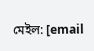মেইল: [email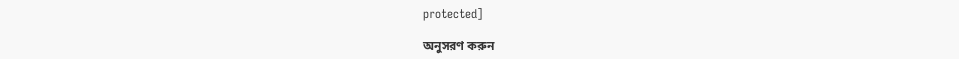protected]

অনুসরণ করুন